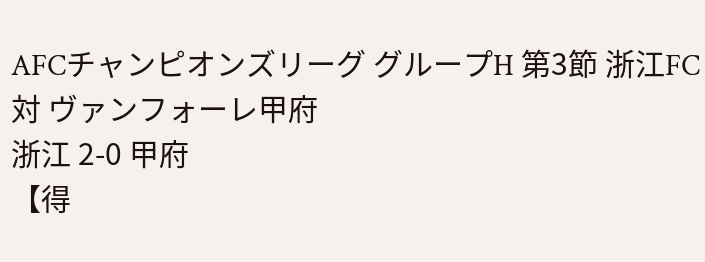AFCチャンピオンズリーグ グループH 第3節 浙江FC 対 ヴァンフォーレ甲府
浙江 2-0 甲府
【得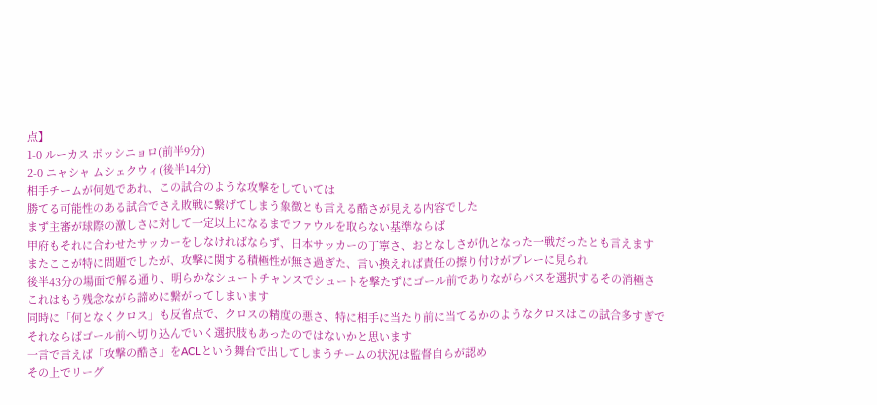点】
1-0 ルーカス ポッシニョロ(前半9分)
2-0 ニャシャ ムシェクウィ(後半14分)
相手チームが何処であれ、この試合のような攻撃をしていては
勝てる可能性のある試合でさえ敗戦に繋げてしまう象徴とも言える酷さが見える内容でした
まず主審が球際の激しさに対して一定以上になるまでファウルを取らない基準ならば
甲府もそれに合わせたサッカーをしなければならず、日本サッカーの丁寧さ、おとなしさが仇となった一戦だったとも言えます
またここが特に問題でしたが、攻撃に関する積極性が無さ過ぎた、言い換えれば責任の擦り付けがプレーに見られ
後半43分の場面で解る通り、明らかなシュートチャンスでシュートを撃たずにゴール前でありながらパスを選択するその消極さ
これはもう残念ながら諦めに繋がってしまいます
同時に「何となくクロス」も反省点で、クロスの精度の悪さ、特に相手に当たり前に当てるかのようなクロスはこの試合多すぎで
それならばゴール前へ切り込んでいく選択肢もあったのではないかと思います
一言で言えば「攻撃の酷さ」をACLという舞台で出してしまうチームの状況は監督自らが認め
その上でリーグ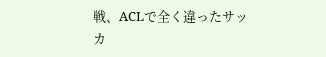戦、ACLで全く違ったサッカ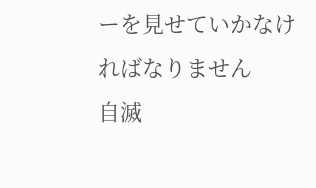ーを見せていかなければなりません
自滅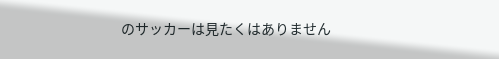のサッカーは見たくはありません